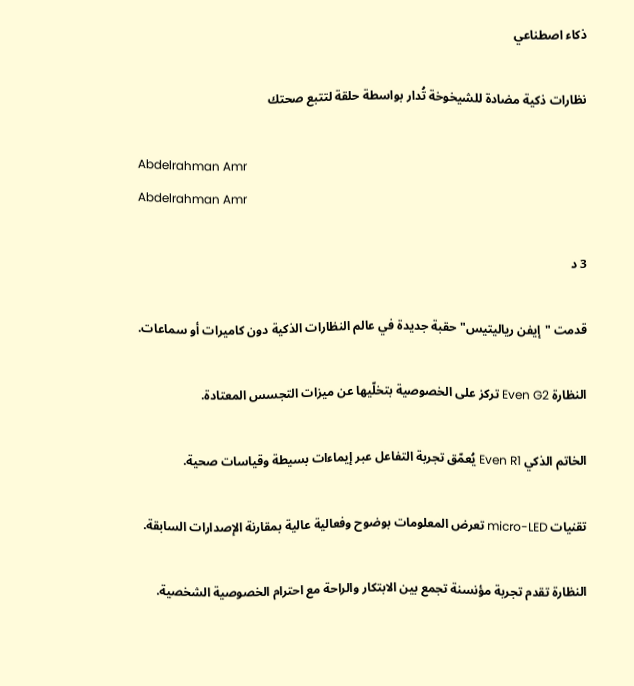ذكاء اصطناعي

نظارات ذكية مضادة للشيخوخة تُدار بواسطة حلقة لتتبع صحتك

Abdelrahman Amr
Abdelrahman Amr

3 د

قدمت "إيفن رياليتيس" حقبة جديدة في عالم النظارات الذكية دون كاميرات أو سماعات.

النظارة Even G2 تركز على الخصوصية بتخلّيها عن ميزات التجسس المعتادة.

الخاتم الذكي Even R1 يُعمّق تجربة التفاعل عبر إيماءات بسيطة وقياسات صحية.

تقنيات micro-LED تعرض المعلومات بوضوح وفعالية عالية بمقارنة الإصدارات السابقة.

النظارة تقدم تجربة مؤنسنة تجمع بين الابتكار والراحة مع احترام الخصوصية الشخصية.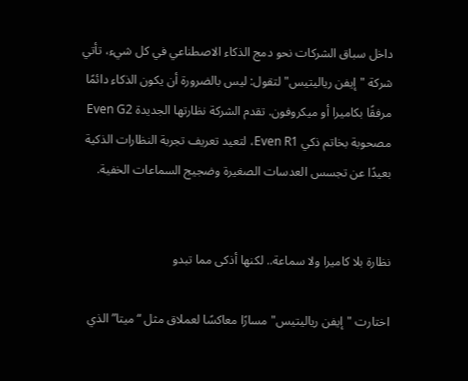داخل سباق الشركات نحو دمج الذكاء الاصطناعي في كل شيء، تأتي شركة "إيفن رياليتيس" لتقول: ليس بالضرورة أن يكون الذكاء دائمًا مرفقًا بكاميرا أو ميكروفون. تقدم الشركة نظارتها الجديدة Even G2 مصحوبة بخاتم ذكي Even R1، لتعيد تعريف تجربة النظارات الذكية بعيدًا عن تجسس العدسات الصغيرة وضجيج السماعات الخفية.


نظارة بلا كاميرا ولا سماعة.. لكنها أذكى مما تبدو

اختارت "إيفن رياليتيس" مسارًا معاكسًا لعملاق مثل “ميتا” الذي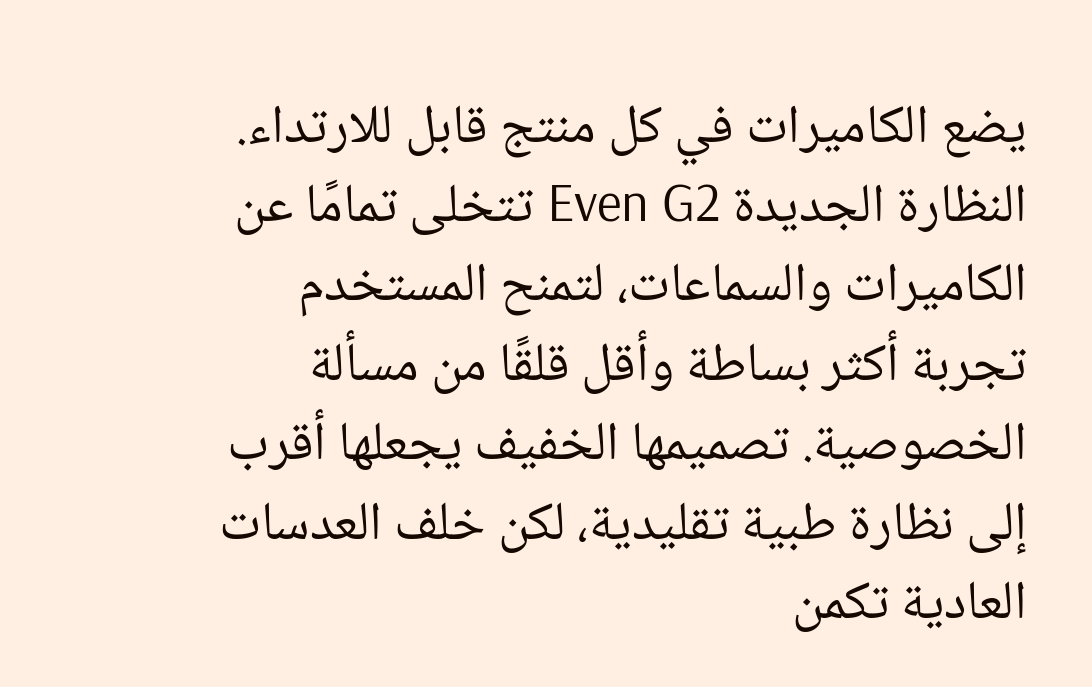يضع الكاميرات في كل منتج قابل للارتداء. النظارة الجديدة Even G2 تتخلى تمامًا عن الكاميرات والسماعات، لتمنح المستخدم تجربة أكثر بساطة وأقل قلقًا من مسألة الخصوصية. تصميمها الخفيف يجعلها أقرب إلى نظارة طبية تقليدية، لكن خلف العدسات العادية تكمن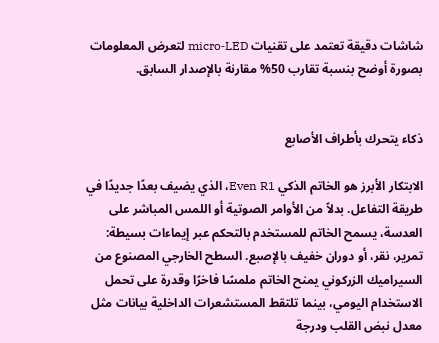شاشات دقيقة تعتمد على تقنيات micro‑LED لتعرض المعلومات بصورة أوضح بنسبة تقارب 50% مقارنة بالإصدار السابق.


ذكاء يتحرك بأطراف الأصابع

الابتكار الأبرز هو الخاتم الذكي Even R1، الذي يضيف بعدًا جديدًا في طريقة التفاعل. بدلاً من الأوامر الصوتية أو اللمس المباشر على العدسة، يسمح الخاتم للمستخدم بالتحكم عبر إيماءات بسيطة: تمرير، نقر، أو دوران خفيف بالإصبع. السطح الخارجي المصنوع من السيراميك الزركوني يمنح الخاتم ملمسًا فاخرًا وقدرة على تحمل الاستخدام اليومي، بينما تلتقط المستشعرات الداخلية بيانات مثل معدل نبض القلب ودرجة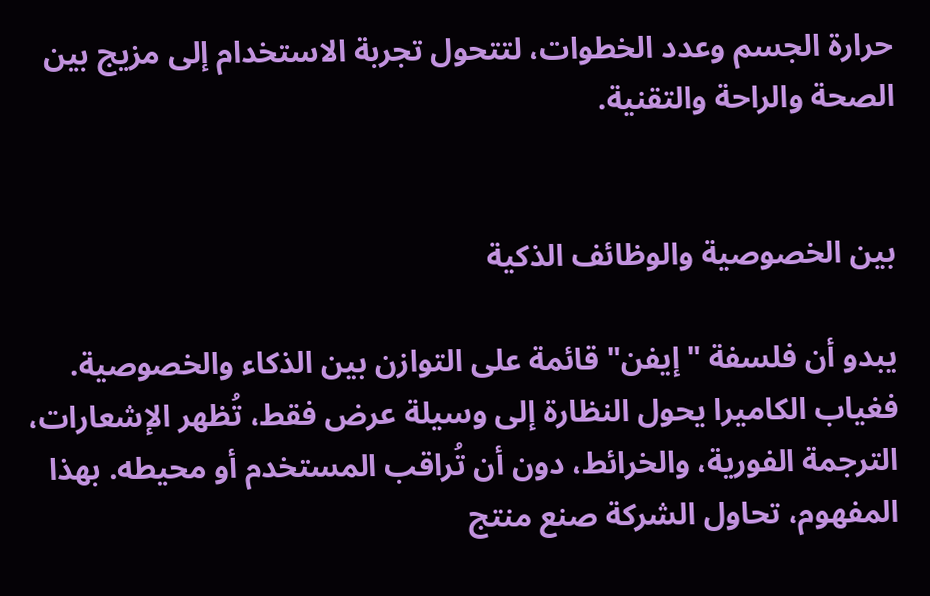حرارة الجسم وعدد الخطوات، لتتحول تجربة الاستخدام إلى مزيج بين الصحة والراحة والتقنية.


بين الخصوصية والوظائف الذكية

يبدو أن فلسفة "إيفن" قائمة على التوازن بين الذكاء والخصوصية. فغياب الكاميرا يحول النظارة إلى وسيلة عرض فقط، تُظهر الإشعارات، الترجمة الفورية، والخرائط، دون أن تُراقب المستخدم أو محيطه. بهذا المفهوم، تحاول الشركة صنع منتج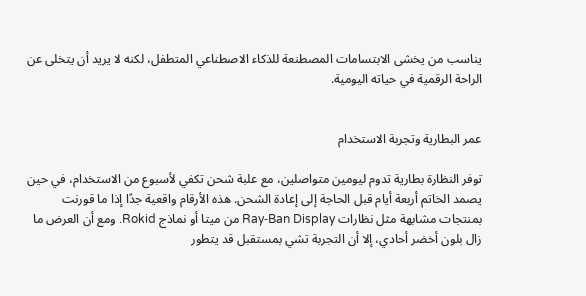يناسب من يخشى الابتسامات المصطنعة للذكاء الاصطناعي المتطفل، لكنه لا يريد أن يتخلى عن الراحة الرقمية في حياته اليومية.


عمر البطارية وتجربة الاستخدام

توفر النظارة بطارية تدوم ليومين متواصلين، مع علبة شحن تكفي لأسبوع من الاستخدام، في حين يصمد الخاتم أربعة أيام قبل الحاجة إلى إعادة الشحن. هذه الأرقام واقعية جدًا إذا ما قورنت بمنتجات مشابهة مثل نظارات Ray‑Ban Display من ميتا أو نماذج Rokid. ومع أن العرض ما زال بلون أخضر أحادي، إلا أن التجربة تشي بمستقبل قد يتطور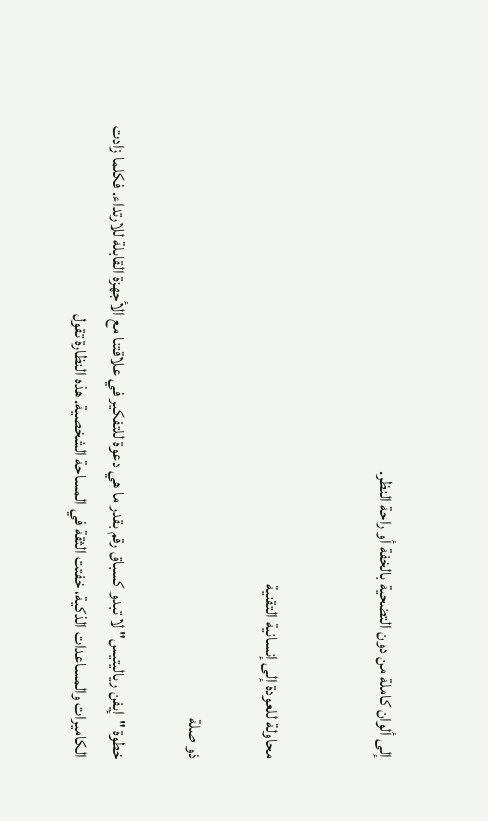إلى ألوان كاملة من دون التضحية بالخفة أو راحة النظر.


محاولة للعودة إلى إنسانية التقنية

ذو صلة

خطوة "إيفن رياليتيس" لا تبدو كسباق رقم بقدر ما هي دعوة للتفكير في علاقتنا مع الأجهزة القابلة للارتداء. فكلما زادت الكاميرات والمساعدات الذكية، خفتت الثقة في المساحة الشخصية. هذه النظارة تقول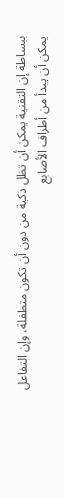ببساطة إن التقنية يمكن أن تظل ذكية من دون أن تكون متطفلة، وإن التفاعل يمكن أن يبدأ من أطراف الأصابع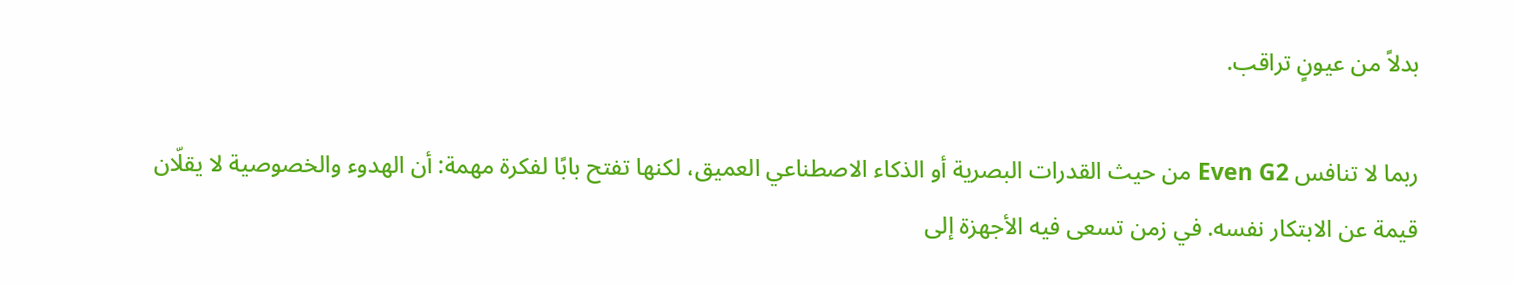بدلاً من عيونٍ تراقب.

ربما لا تنافس Even G2 من حيث القدرات البصرية أو الذكاء الاصطناعي العميق، لكنها تفتح بابًا لفكرة مهمة: أن الهدوء والخصوصية لا يقلّان قيمة عن الابتكار نفسه. في زمن تسعى فيه الأجهزة إلى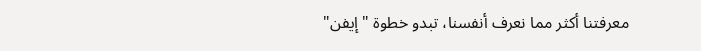معرفتنا أكثر مما نعرف أنفسنا، تبدو خطوة "إيفن"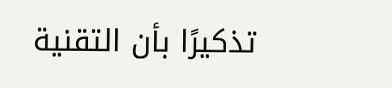تذكيرًا بأن التقنية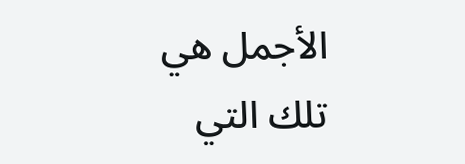الأجمل هي تلك التي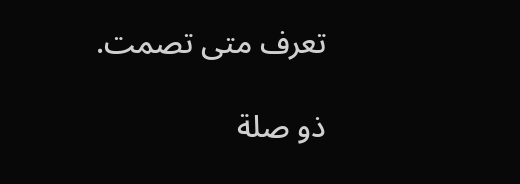تعرف متى تصمت.

ذو صلة